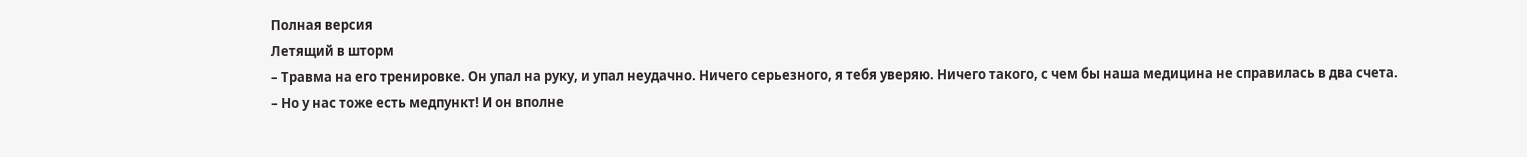Полная версия
Летящий в шторм
– Травма на его тренировке. Он упал на руку, и упал неудачно. Ничего серьезного, я тебя уверяю. Ничего такого, с чем бы наша медицина не справилась в два счета.
– Но у нас тоже есть медпункт! И он вполне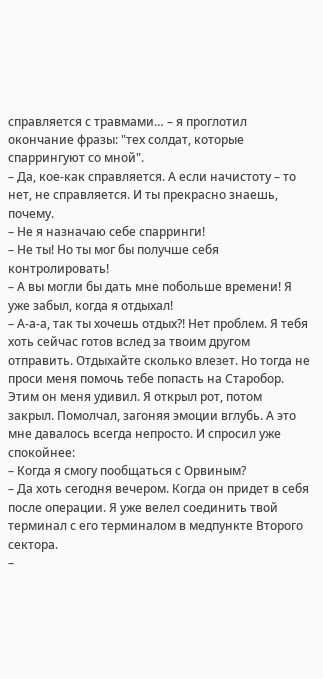справляется с травмами… – я проглотил окончание фразы: "тех солдат, которые спаррингуют со мной".
– Да, кое-как справляется. А если начистоту – то нет, не справляется. И ты прекрасно знаешь, почему.
– Не я назначаю себе спарринги!
– Не ты! Но ты мог бы получше себя контролировать!
– А вы могли бы дать мне побольше времени! Я уже забыл, когда я отдыхал!
– А-а-а, так ты хочешь отдых?! Нет проблем. Я тебя хоть сейчас готов вслед за твоим другом отправить. Отдыхайте сколько влезет. Но тогда не проси меня помочь тебе попасть на Старобор.
Этим он меня удивил. Я открыл рот, потом закрыл. Помолчал, загоняя эмоции вглубь. А это мне давалось всегда непросто. И спросил уже спокойнее:
– Когда я смогу пообщаться с Орвиным?
– Да хоть сегодня вечером. Когда он придет в себя после операции. Я уже велел соединить твой терминал с его терминалом в медпункте Второго сектора.
–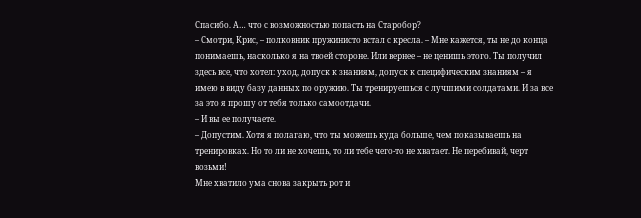Спасибо. А… что с возможностью попасть на Старобор?
– Смотри, Крис, – полковник пружинисто встал с кресла. – Мне кажется, ты не до конца понимаешь, насколько я на твоей стороне. Или вернее – не ценишь этого. Ты получил здесь все, что хотел: уход, допуск к знаниям, допуск к специфическим знаниям – я имею в виду базу данных по оружию. Ты тренируешься с лучшими солдатами. И за все за это я прошу от тебя только самоотдачи.
– И вы ее получаете.
– Допустим. Хотя я полагаю, что ты можешь куда больше, чем показываешь на тренировках. Но то ли не хочешь, то ли тебе чего-то не хватает. Не перебивай, черт возьми!
Мне хватило ума снова закрыть рот и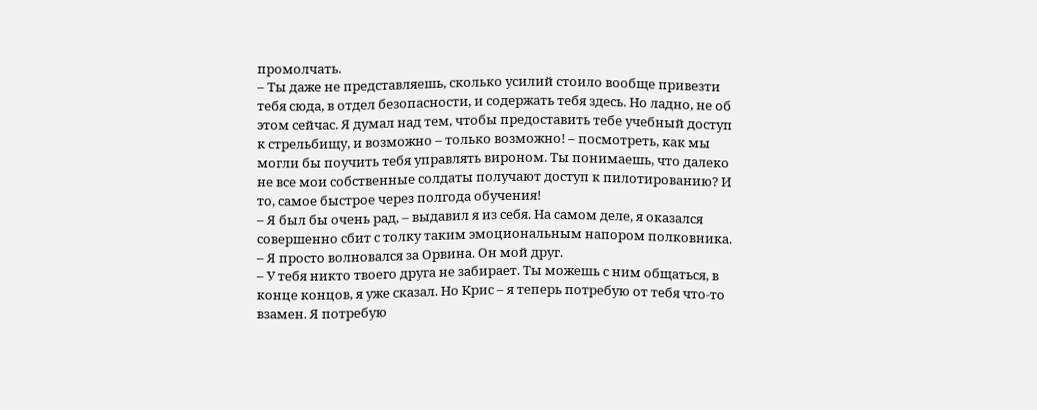промолчать.
– Ты даже не представляешь, сколько усилий стоило вообще привезти тебя сюда, в отдел безопасности, и содержать тебя здесь. Но ладно, не об этом сейчас. Я думал над тем, чтобы предоставить тебе учебный доступ к стрельбищу, и возможно – только возможно! – посмотреть, как мы могли бы поучить тебя управлять вироном. Ты понимаешь, что далеко не все мои собственные солдаты получают доступ к пилотированию? И то, самое быстрое через полгода обучения!
– Я был бы очень рад, – выдавил я из себя. На самом деле, я оказался совершенно сбит с толку таким эмоциональным напором полковника. – Я просто волновался за Орвина. Он мой друг.
– У тебя никто твоего друга не забирает. Ты можешь с ним общаться, в конце концов, я уже сказал. Но Крис – я теперь потребую от тебя что-то взамен. Я потребую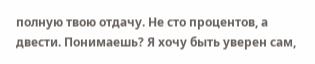полную твою отдачу. Не сто процентов, а двести. Понимаешь? Я хочу быть уверен сам,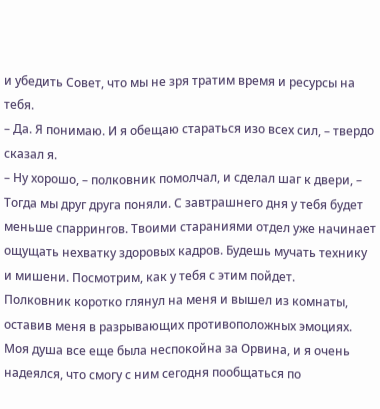и убедить Совет, что мы не зря тратим время и ресурсы на тебя.
– Да. Я понимаю. И я обещаю стараться изо всех сил, – твердо сказал я.
– Ну хорошо, – полковник помолчал, и сделал шаг к двери, – Тогда мы друг друга поняли. С завтрашнего дня у тебя будет меньше спаррингов. Твоими стараниями отдел уже начинает ощущать нехватку здоровых кадров. Будешь мучать технику и мишени. Посмотрим, как у тебя с этим пойдет.
Полковник коротко глянул на меня и вышел из комнаты, оставив меня в разрывающих противоположных эмоциях. Моя душа все еще была неспокойна за Орвина, и я очень надеялся, что смогу с ним сегодня пообщаться по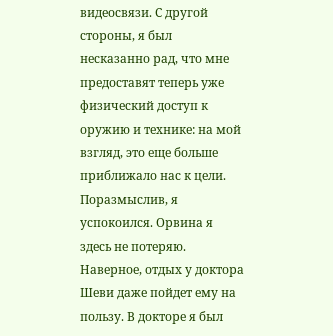видеосвязи. С другой стороны, я был несказанно рад, что мне предоставят теперь уже физический доступ к оружию и технике: на мой взгляд, это еще больше приближало нас к цели. Поразмыслив, я успокоился. Орвина я здесь не потеряю. Наверное, отдых у доктора Шеви даже пойдет ему на пользу. В докторе я был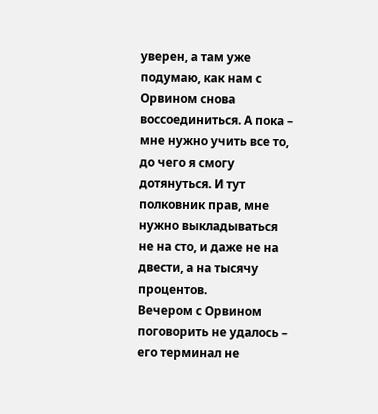уверен, а там уже подумаю, как нам с Орвином снова воссоединиться. А пока – мне нужно учить все то, до чего я смогу дотянуться. И тут полковник прав, мне нужно выкладываться не на сто, и даже не на двести, а на тысячу процентов.
Вечером с Орвином поговорить не удалось – его терминал не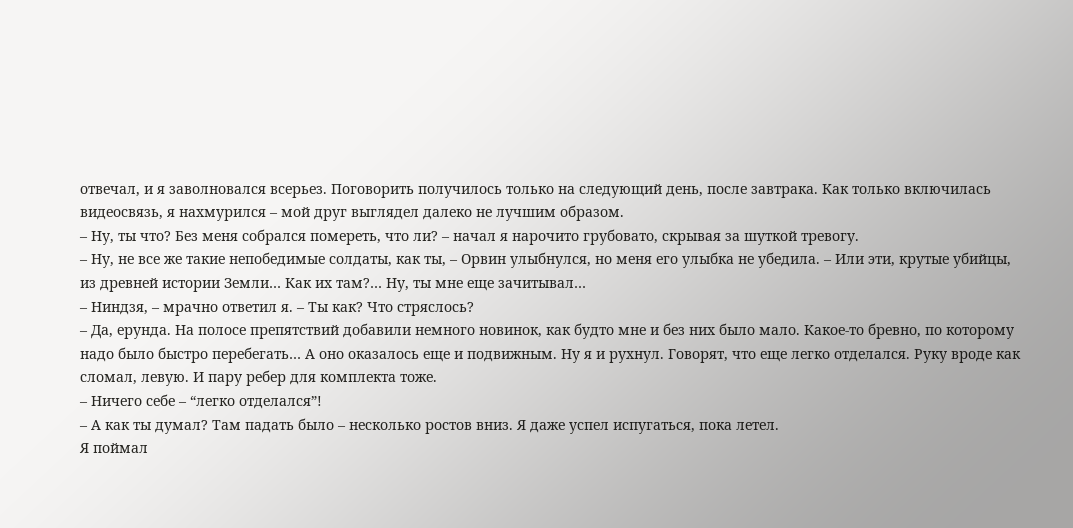отвечал, и я заволновался всерьез. Поговорить получилось только на следующий день, после завтрака. Как только включилась видеосвязь, я нахмурился – мой друг выглядел далеко не лучшим образом.
– Ну, ты что? Без меня собрался помереть, что ли? – начал я нарочито грубовато, скрывая за шуткой тревогу.
– Ну, не все же такие непобедимые солдаты, как ты, – Орвин улыбнулся, но меня его улыбка не убедила. – Или эти, крутые убийцы, из древней истории Земли… Как их там?… Ну, ты мне еще зачитывал…
– Ниндзя, – мрачно ответил я. – Ты как? Что стряслось?
– Да, ерунда. На полосе препятствий добавили немного новинок, как будто мне и без них было мало. Какое-то бревно, по которому надо было быстро перебегать… А оно оказалось еще и подвижным. Ну я и рухнул. Говорят, что еще легко отделался. Руку вроде как сломал, левую. И пару ребер для комплекта тоже.
– Ничего себе – “легко отделался”!
– А как ты думал? Там падать было – несколько ростов вниз. Я даже успел испугаться, пока летел.
Я поймал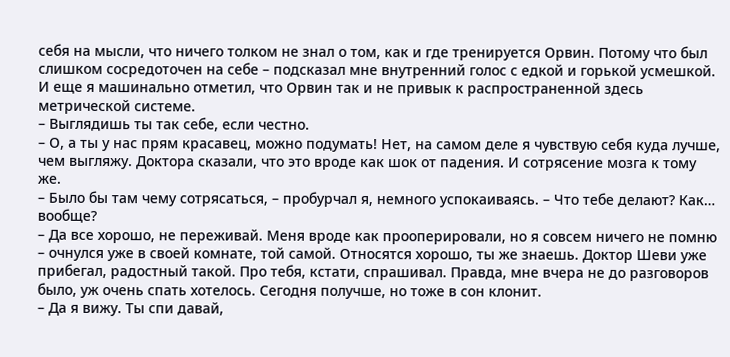себя на мысли, что ничего толком не знал о том, как и где тренируется Орвин. Потому что был слишком сосредоточен на себе – подсказал мне внутренний голос с едкой и горькой усмешкой. И еще я машинально отметил, что Орвин так и не привык к распространенной здесь метрической системе.
– Выглядишь ты так себе, если честно.
– О, а ты у нас прям красавец, можно подумать! Нет, на самом деле я чувствую себя куда лучше, чем выгляжу. Доктора сказали, что это вроде как шок от падения. И сотрясение мозга к тому же.
– Было бы там чему сотрясаться, – пробурчал я, немного успокаиваясь. – Что тебе делают? Как… вообще?
– Да все хорошо, не переживай. Меня вроде как прооперировали, но я совсем ничего не помню – очнулся уже в своей комнате, той самой. Относятся хорошо, ты же знаешь. Доктор Шеви уже прибегал, радостный такой. Про тебя, кстати, спрашивал. Правда, мне вчера не до разговоров было, уж очень спать хотелось. Сегодня получше, но тоже в сон клонит.
– Да я вижу. Ты спи давай,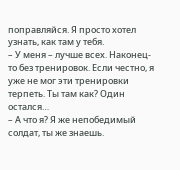поправляйся. Я просто хотел узнать, как там у тебя.
– У меня – лучше всех. Наконец-то без тренировок. Если честно, я уже не мог эти тренировки терпеть. Ты там как? Один остался…
– А что я? Я же непобедимый солдат, ты же знаешь.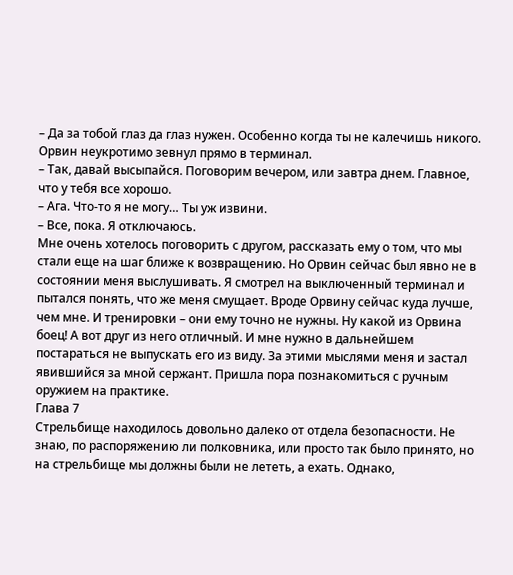– Да за тобой глаз да глаз нужен. Особенно когда ты не калечишь никого.
Орвин неукротимо зевнул прямо в терминал.
– Так, давай высыпайся. Поговорим вечером, или завтра днем. Главное, что у тебя все хорошо.
– Ага. Что-то я не могу… Ты уж извини.
– Все, пока. Я отключаюсь.
Мне очень хотелось поговорить с другом, рассказать ему о том, что мы стали еще на шаг ближе к возвращению. Но Орвин сейчас был явно не в состоянии меня выслушивать. Я смотрел на выключенный терминал и пытался понять, что же меня смущает. Вроде Орвину сейчас куда лучше, чем мне. И тренировки – они ему точно не нужны. Ну какой из Орвина боец! А вот друг из него отличный. И мне нужно в дальнейшем постараться не выпускать его из виду. За этими мыслями меня и застал явившийся за мной сержант. Пришла пора познакомиться с ручным оружием на практике.
Глава 7
Стрельбище находилось довольно далеко от отдела безопасности. Не знаю, по распоряжению ли полковника, или просто так было принято, но на стрельбище мы должны были не лететь, а ехать. Однако,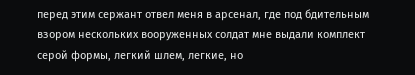перед этим сержант отвел меня в арсенал, где под бдительным взором нескольких вооруженных солдат мне выдали комплект серой формы, легкий шлем, легкие, но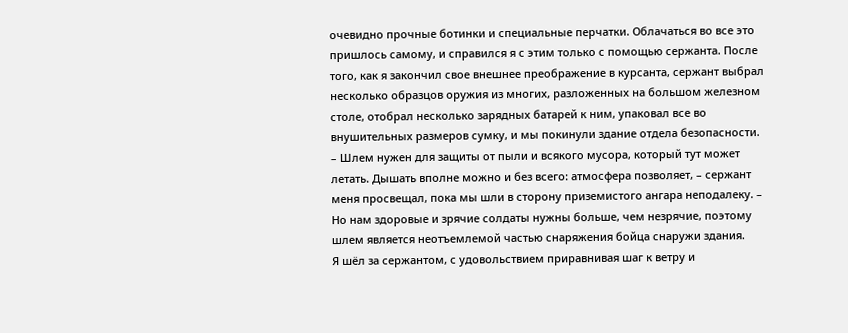очевидно прочные ботинки и специальные перчатки. Облачаться во все это пришлось самому, и справился я с этим только с помощью сержанта. После того, как я закончил свое внешнее преображение в курсанта, сержант выбрал несколько образцов оружия из многих, разложенных на большом железном столе, отобрал несколько зарядных батарей к ним, упаковал все во внушительных размеров сумку, и мы покинули здание отдела безопасности.
– Шлем нужен для защиты от пыли и всякого мусора, который тут может летать. Дышать вполне можно и без всего: атмосфера позволяет, – сержант меня просвещал, пока мы шли в сторону приземистого ангара неподалеку. – Но нам здоровые и зрячие солдаты нужны больше, чем незрячие, поэтому шлем является неотъемлемой частью снаряжения бойца снаружи здания.
Я шёл за сержантом, с удовольствием приравнивая шаг к ветру и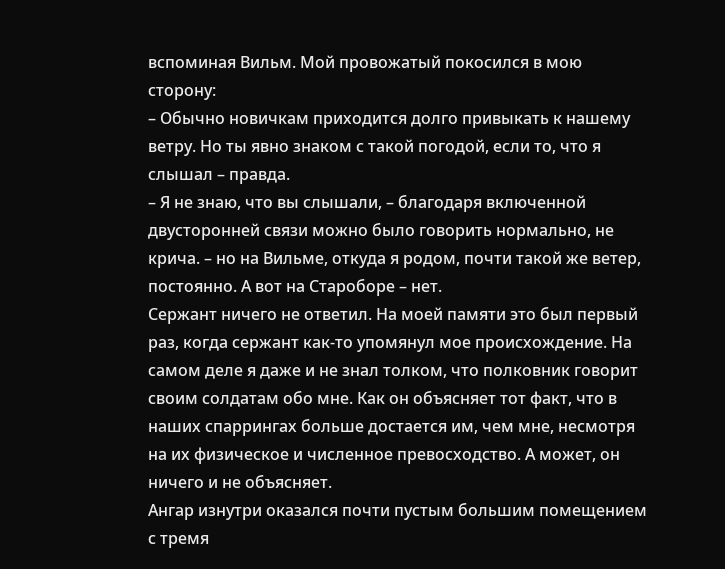вспоминая Вильм. Мой провожатый покосился в мою сторону:
– Обычно новичкам приходится долго привыкать к нашему ветру. Но ты явно знаком с такой погодой, если то, что я слышал – правда.
– Я не знаю, что вы слышали, – благодаря включенной двусторонней связи можно было говорить нормально, не крича. – но на Вильме, откуда я родом, почти такой же ветер, постоянно. А вот на Староборе – нет.
Сержант ничего не ответил. На моей памяти это был первый раз, когда сержант как-то упомянул мое происхождение. На самом деле я даже и не знал толком, что полковник говорит своим солдатам обо мне. Как он объясняет тот факт, что в наших спаррингах больше достается им, чем мне, несмотря на их физическое и численное превосходство. А может, он ничего и не объясняет.
Ангар изнутри оказался почти пустым большим помещением с тремя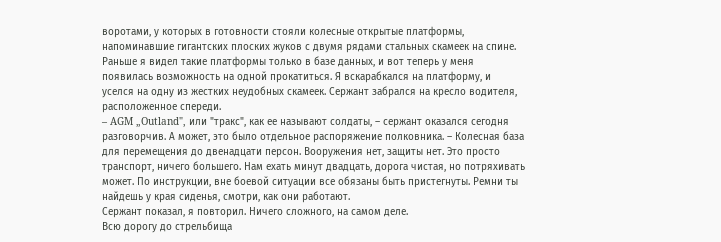воротами, у которых в готовности стояли колесные открытые платформы, напоминавшие гигантских плоских жуков с двумя рядами стальных скамеек на спине. Раньше я видел такие платформы только в базе данных, и вот теперь у меня появилась возможность на одной прокатиться. Я вскарабкался на платформу, и уселся на одну из жестких неудобных скамеек. Сержант забрался на кресло водителя, расположенное спереди.
– AGM „Outland", или "тракс", как ее называют солдаты, – сержант оказался сегодня разговорчив. А может, это было отдельное распоряжение полковника. – Колесная база для перемещения до двенадцати персон. Вооружения нет, защиты нет. Это просто транспорт, ничего большего. Нам ехать минут двадцать, дорога чистая, но потряхивать может. По инструкции, вне боевой ситуации все обязаны быть пристегнуты. Ремни ты найдешь у края сиденья, смотри, как они работают.
Сержант показал, я повторил. Ничего сложного, на самом деле.
Всю дорогу до стрельбища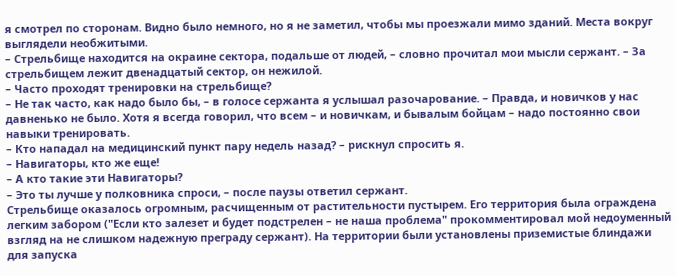я смотрел по сторонам. Видно было немного, но я не заметил, чтобы мы проезжали мимо зданий. Места вокруг выглядели необжитыми.
– Стрельбище находится на окраине сектора, подальше от людей, – словно прочитал мои мысли сержант. – За стрельбищем лежит двенадцатый сектор, он нежилой.
– Часто проходят тренировки на стрельбище?
– Не так часто, как надо было бы, – в голосе сержанта я услышал разочарование. – Правда, и новичков у нас давненько не было. Хотя я всегда говорил, что всем – и новичкам, и бывалым бойцам – надо постоянно свои навыки тренировать.
– Кто нападал на медицинский пункт пару недель назад? – рискнул спросить я.
– Навигаторы, кто же еще!
– А кто такие эти Навигаторы?
– Это ты лучше у полковника спроси, – после паузы ответил сержант.
Стрельбище оказалось огромным, расчищенным от растительности пустырем. Его территория была ограждена легким забором ("Если кто залезет и будет подстрелен – не наша проблема" прокомментировал мой недоуменный взгляд на не слишком надежную преграду сержант). На территории были установлены приземистые блиндажи для запуска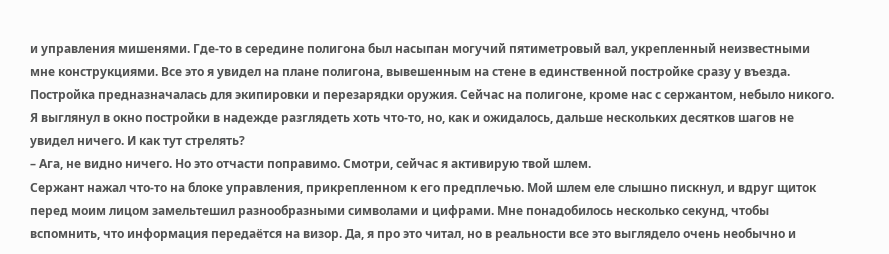и управления мишенями. Где-то в середине полигона был насыпан могучий пятиметровый вал, укрепленный неизвестными мне конструкциями. Все это я увидел на плане полигона, вывешенным на стене в единственной постройке сразу у въезда. Постройка предназначалась для экипировки и перезарядки оружия. Сейчас на полигоне, кроме нас с сержантом, небыло никого. Я выглянул в окно постройки в надежде разглядеть хоть что-то, но, как и ожидалось, дальше нескольких десятков шагов не увидел ничего. И как тут стрелять?
– Ага, не видно ничего. Но это отчасти поправимо. Смотри, сейчас я активирую твой шлем.
Сержант нажал что-то на блоке управления, прикрепленном к его предплечью. Мой шлем еле слышно пискнул, и вдруг щиток перед моим лицом замельтешил разнообразными символами и цифрами. Мне понадобилось несколько секунд, чтобы вспомнить, что информация передаётся на визор. Да, я про это читал, но в реальности все это выглядело очень необычно и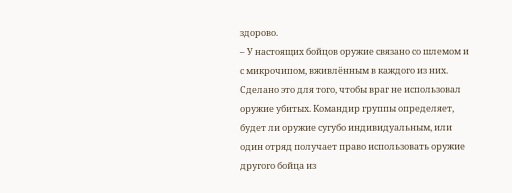здорово.
– У настоящих бойцов оружие связано со шлемом и с микрочипом, вживлённым в каждого из них. Сделано это для того, чтобы враг не использовал оружие убитых. Командир группы определяет, будет ли оружие сугубо индивидуальным, или один отряд получает право использовать оружие другого бойца из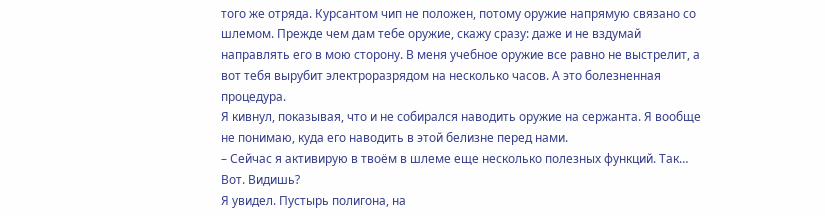того же отряда. Курсантом чип не положен, потому оружие напрямую связано со шлемом. Прежде чем дам тебе оружие, скажу сразу: даже и не вздумай направлять его в мою сторону. В меня учебное оружие все равно не выстрелит, а вот тебя вырубит электроразрядом на несколько часов. А это болезненная процедура.
Я кивнул, показывая, что и не собирался наводить оружие на сержанта. Я вообще не понимаю, куда его наводить в этой белизне перед нами.
– Сейчас я активирую в твоём в шлеме еще несколько полезных функций. Так… Вот. Видишь?
Я увидел. Пустырь полигона, на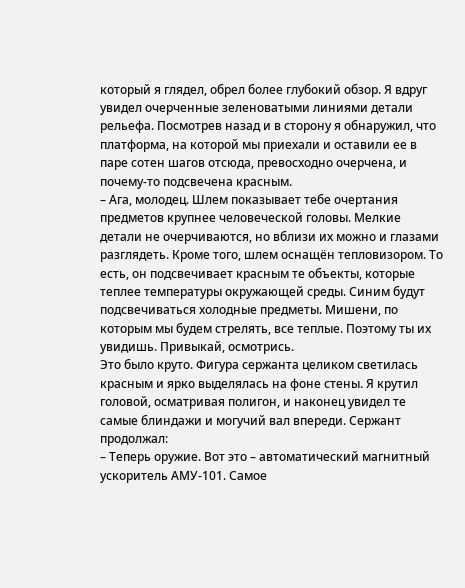который я глядел, обрел более глубокий обзор. Я вдруг увидел очерченные зеленоватыми линиями детали рельефа. Посмотрев назад и в сторону я обнаружил, что платформа, на которой мы приехали и оставили ее в паре сотен шагов отсюда, превосходно очерчена, и почему-то подсвечена красным.
– Ага, молодец. Шлем показывает тебе очертания предметов крупнее человеческой головы. Мелкие детали не очерчиваются, но вблизи их можно и глазами разглядеть. Кроме того, шлем оснащён тепловизором. То есть, он подсвечивает красным те объекты, которые теплее температуры окружающей среды. Синим будут подсвечиваться холодные предметы. Мишени, по которым мы будем стрелять, все теплые. Поэтому ты их увидишь. Привыкай, осмотрись.
Это было круто. Фигура сержанта целиком светилась красным и ярко выделялась на фоне стены. Я крутил головой, осматривая полигон, и наконец увидел те самые блиндажи и могучий вал впереди. Сержант продолжал:
– Теперь оружие. Вот это – автоматический магнитный ускоритель АМУ-101. Самое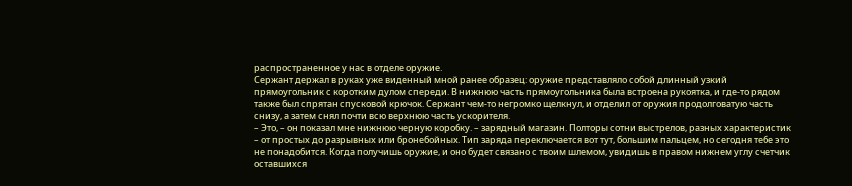распространенное у нас в отделе оружие.
Сержант держал в руках уже виденный мной ранее образец: оружие представляло собой длинный узкий прямоугольник с коротким дулом спереди. В нижнюю часть прямоугольника была встроена рукоятка, и где-то рядом также был спрятан спусковой крючок. Сержант чем-то негромко щелкнул, и отделил от оружия продолговатую часть снизу, а затем снял почти всю верхнюю часть ускорителя.
– Это, – он показал мне нижнюю черную коробку. – зарядный магазин. Полторы сотни выстрелов, разных характеристик – от простых до разрывных или бронебойных. Тип заряда переключается вот тут, большим пальцем, но сегодня тебе это не понадобится. Когда получишь оружие, и оно будет связано с твоим шлемом, увидишь в правом нижнем углу счетчик оставшихся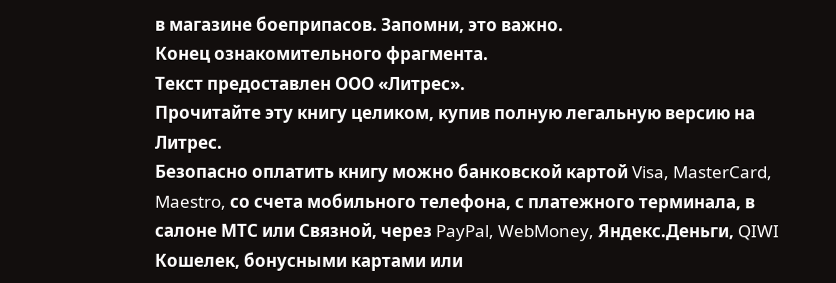в магазине боеприпасов. Запомни, это важно.
Конец ознакомительного фрагмента.
Текст предоставлен ООО «Литрес».
Прочитайте эту книгу целиком, купив полную легальную версию на Литрес.
Безопасно оплатить книгу можно банковской картой Visa, MasterCard, Maestro, со счета мобильного телефона, с платежного терминала, в салоне МТС или Связной, через PayPal, WebMoney, Яндекс.Деньги, QIWI Кошелек, бонусными картами или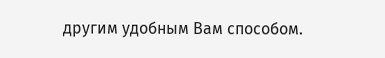другим удобным Вам способом.